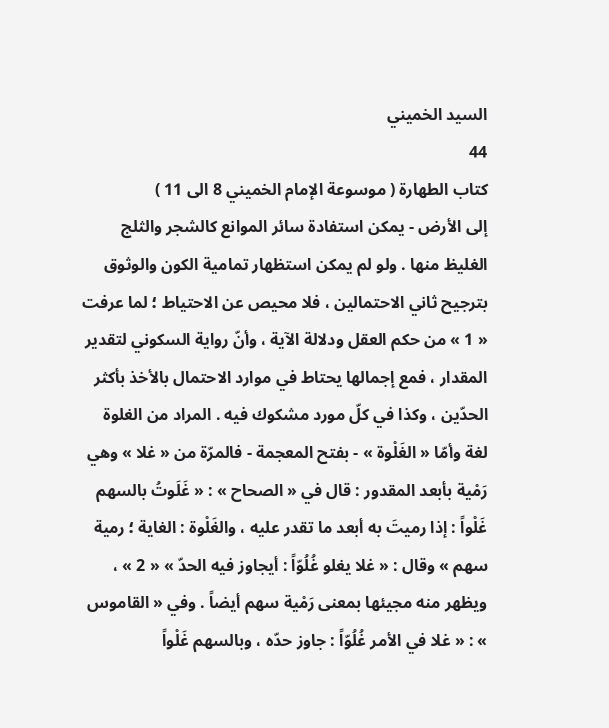السيد الخميني
44
كتاب الطهارة ( موسوعة الإمام الخميني 8 الى 11 )
إلى الأرض - يمكن استفادة سائر الموانع كالشجر والثلج الغليظ منها . ولو لم يمكن استظهار تمامية الكون والوثوق بترجيح ثاني الاحتمالين ، فلا محيص عن الاحتياط ؛ لما عرفت « 1 » من حكم العقل ودلالة الآية ، وأنّ رواية السكوني لتقدير المقدار ، فمع إجمالها يحتاط في موارد الاحتمال بالأخذ بأكثر الحدّين ، وكذا في كلّ مورد مشكوك فيه . المراد من الغلوة لغة وأمّا « الغَلْوة » - بفتح المعجمة - فالمرّة من « غلا » وهي رَمْية بأبعد المقدور : قال في « الصحاح » : « غَلَوتُ بالسهم غَلْواً : إذا رميتَ به أبعد ما تقدر عليه ، والغَلْوة : الغاية ؛ رمية سهم » وقال : « غلا يغلو غُلُوّاً : أيجاوز فيه الحدّ » « 2 » ، ويظهر منه مجيئها بمعنى رَمْية سهم أيضاً . وفي « القاموس » : « غلا في الأمر غُلُوّاً : جاوز حدّه ، وبالسهم غَلْواً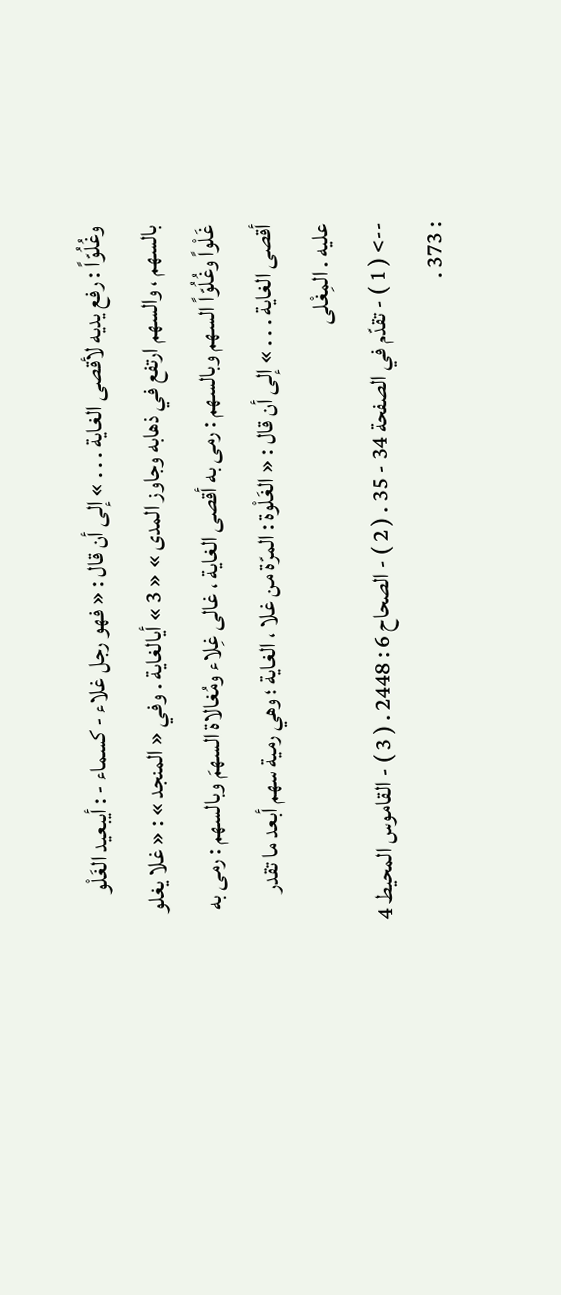وغُلُوّاً : رفع يديه لأقصى الغاية . . . » إلى أن قال : « فهو رجل غلاء - كسماء - : أيبعيد الغَلْو بالسهم ، والسهم ارتفع في ذهابه وجاوز المدى » « 3 » أيالغاية . وفي « المنجد » : « غلا يغلو غَلْواً وغُلُوّاً السهم وبالسهم : رمى به أقصى الغاية ، غالى غِلاء ومُغالاة السهمَ وبالسهم : رمى به أقصى الغاية . . . » إلى أن قال : « الغَلْوة : المرّة من غلا ، الغاية ؛ وهي رمية سهم أبعد ما تقدر عليه . المِغْلى
--> ( 1 ) - تقدّم في الصفحة 34 - 35 . ( 2 ) - الصحاح 6 : 2448 . ( 3 ) - القاموس المحيط 4 : 373 .